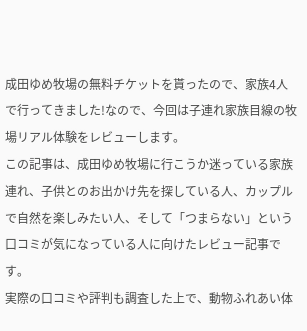成田ゆめ牧場の無料チケットを貰ったので、家族4人で行ってきました!なので、今回は子連れ家族目線の牧場リアル体験をレビューします。
この記事は、成田ゆめ牧場に行こうか迷っている家族連れ、子供とのお出かけ先を探している人、カップルで自然を楽しみたい人、そして「つまらない」という口コミが気になっている人に向けたレビュー記事です。
実際の口コミや評判も調査した上で、動物ふれあい体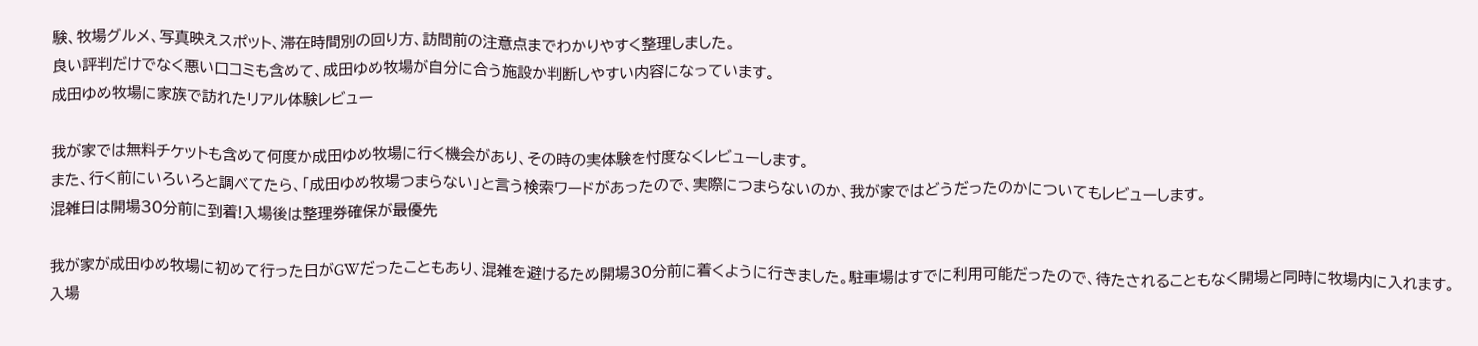験、牧場グルメ、写真映えスポット、滞在時間別の回り方、訪問前の注意点までわかりやすく整理しました。
良い評判だけでなく悪い口コミも含めて、成田ゆめ牧場が自分に合う施設か判断しやすい内容になっています。
成田ゆめ牧場に家族で訪れたリアル体験レビュー

我が家では無料チケットも含めて何度か成田ゆめ牧場に行く機会があり、その時の実体験を忖度なくレビューします。
また、行く前にいろいろと調べてたら、「成田ゆめ牧場つまらない」と言う検索ワードがあったので、実際につまらないのか、我が家ではどうだったのかについてもレビューします。
混雑日は開場30分前に到着!入場後は整理券確保が最優先

我が家が成田ゆめ牧場に初めて行った日がGWだったこともあり、混雑を避けるため開場30分前に着くように行きました。駐車場はすでに利用可能だったので、待たされることもなく開場と同時に牧場内に入れます。
入場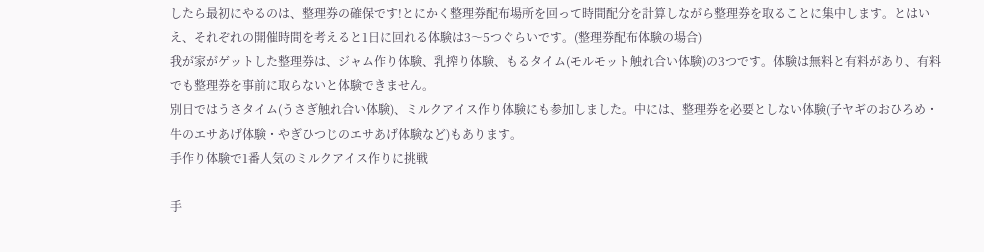したら最初にやるのは、整理券の確保です!とにかく整理券配布場所を回って時間配分を計算しながら整理券を取ることに集中します。とはいえ、それぞれの開催時間を考えると1日に回れる体験は3〜5つぐらいです。(整理券配布体験の場合)
我が家がゲットした整理券は、ジャム作り体験、乳搾り体験、もるタイム(モルモット触れ合い体験)の3つです。体験は無料と有料があり、有料でも整理券を事前に取らないと体験できません。
別日ではうさタイム(うさぎ触れ合い体験)、ミルクアイス作り体験にも参加しました。中には、整理券を必要としない体験(子ヤギのおひろめ・牛のエサあげ体験・やぎひつじのエサあげ体験など)もあります。
手作り体験で1番人気のミルクアイス作りに挑戦

手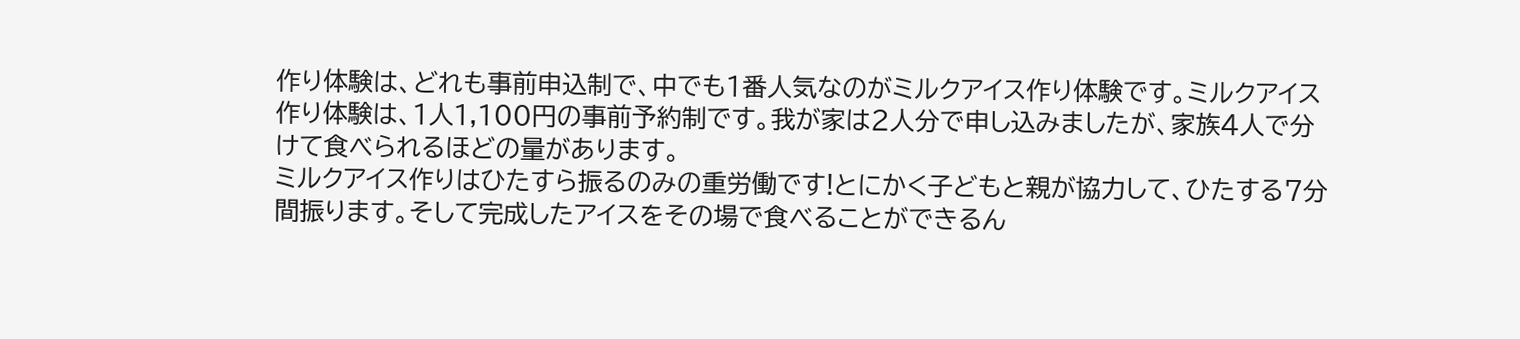作り体験は、どれも事前申込制で、中でも1番人気なのがミルクアイス作り体験です。ミルクアイス作り体験は、1人1,100円の事前予約制です。我が家は2人分で申し込みましたが、家族4人で分けて食べられるほどの量があります。
ミルクアイス作りはひたすら振るのみの重労働です!とにかく子どもと親が協力して、ひたする7分間振ります。そして完成したアイスをその場で食べることができるん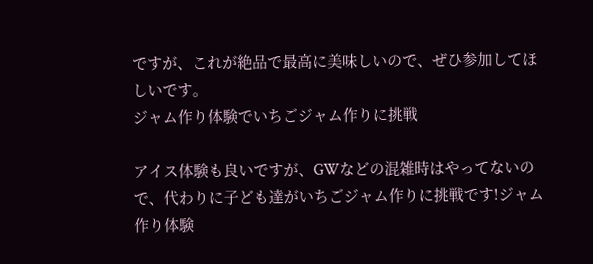ですが、これが絶品で最高に美味しいので、ぜひ参加してほしいです。
ジャム作り体験でいちごジャム作りに挑戦

アイス体験も良いですが、GWなどの混雑時はやってないので、代わりに子ども達がいちごジャム作りに挑戦です!ジャム作り体験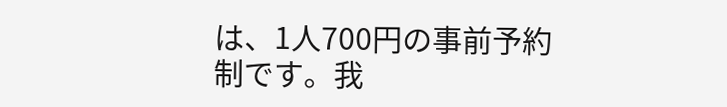は、1人700円の事前予約制です。我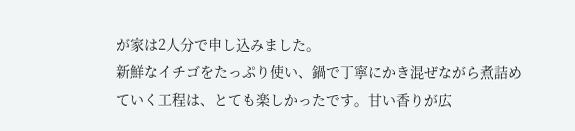が家は2人分で申し込みました。
新鮮なイチゴをたっぷり使い、鍋で丁寧にかき混ぜながら煮詰めていく工程は、とても楽しかったです。甘い香りが広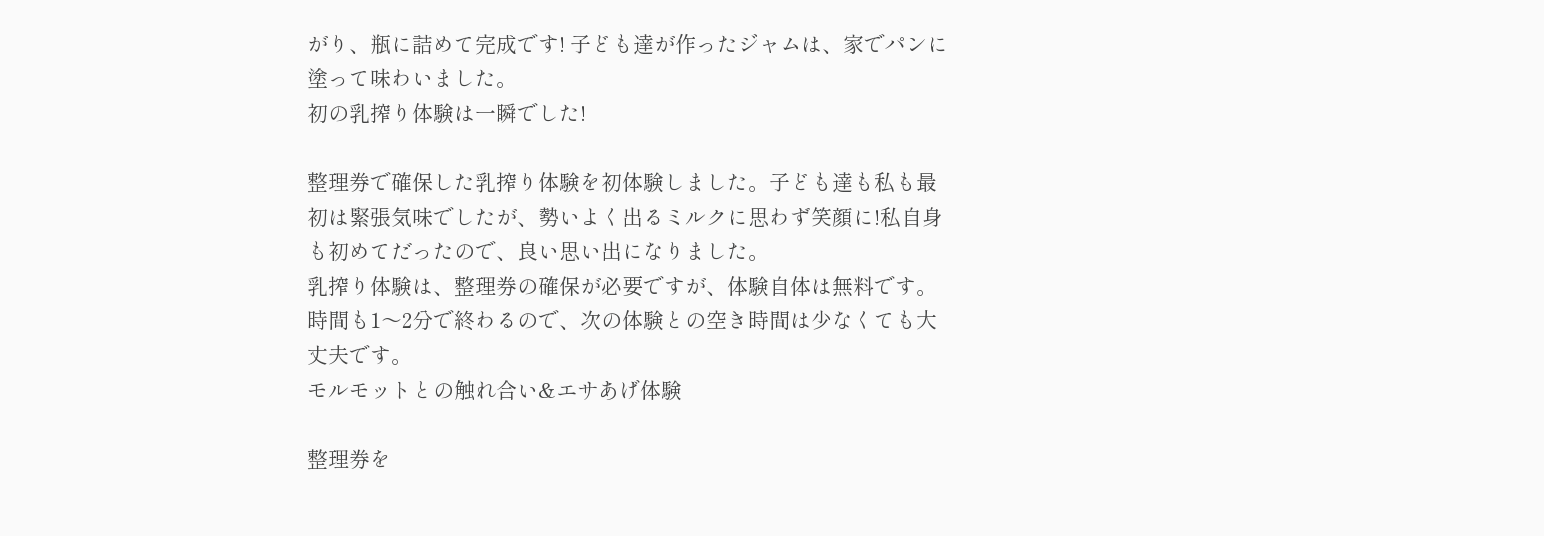がり、瓶に詰めて完成です! 子ども達が作ったジャムは、家でパンに塗って味わいました。
初の乳搾り体験は一瞬でした!

整理券で確保した乳搾り体験を初体験しました。子ども達も私も最初は緊張気味でしたが、勢いよく出るミルクに思わず笑顔に!私自身も初めてだったので、良い思い出になりました。
乳搾り体験は、整理券の確保が必要ですが、体験自体は無料です。時間も1〜2分で終わるので、次の体験との空き時間は少なくても大丈夫です。
モルモットとの触れ合い&エサあげ体験

整理券を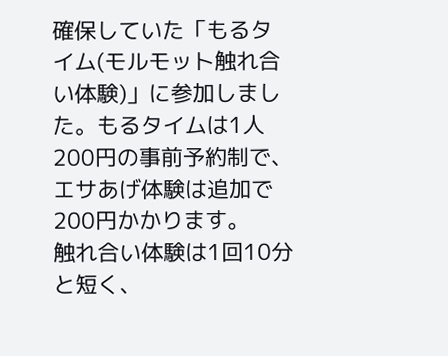確保していた「もるタイム(モルモット触れ合い体験)」に参加しました。もるタイムは1人200円の事前予約制で、エサあげ体験は追加で200円かかります。
触れ合い体験は1回10分と短く、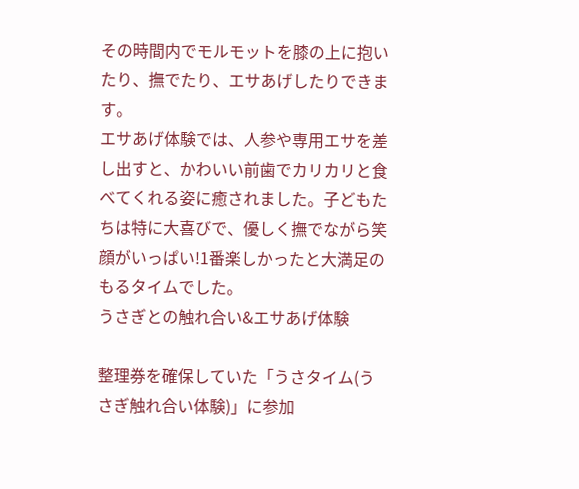その時間内でモルモットを膝の上に抱いたり、撫でたり、エサあげしたりできます。
エサあげ体験では、人参や専用エサを差し出すと、かわいい前歯でカリカリと食べてくれる姿に癒されました。子どもたちは特に大喜びで、優しく撫でながら笑顔がいっぱい!1番楽しかったと大満足のもるタイムでした。
うさぎとの触れ合い&エサあげ体験

整理券を確保していた「うさタイム(うさぎ触れ合い体験)」に参加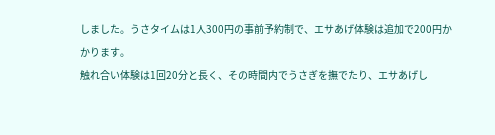しました。うさタイムは1人300円の事前予約制で、エサあげ体験は追加で200円かかります。
触れ合い体験は1回20分と長く、その時間内でうさぎを撫でたり、エサあげし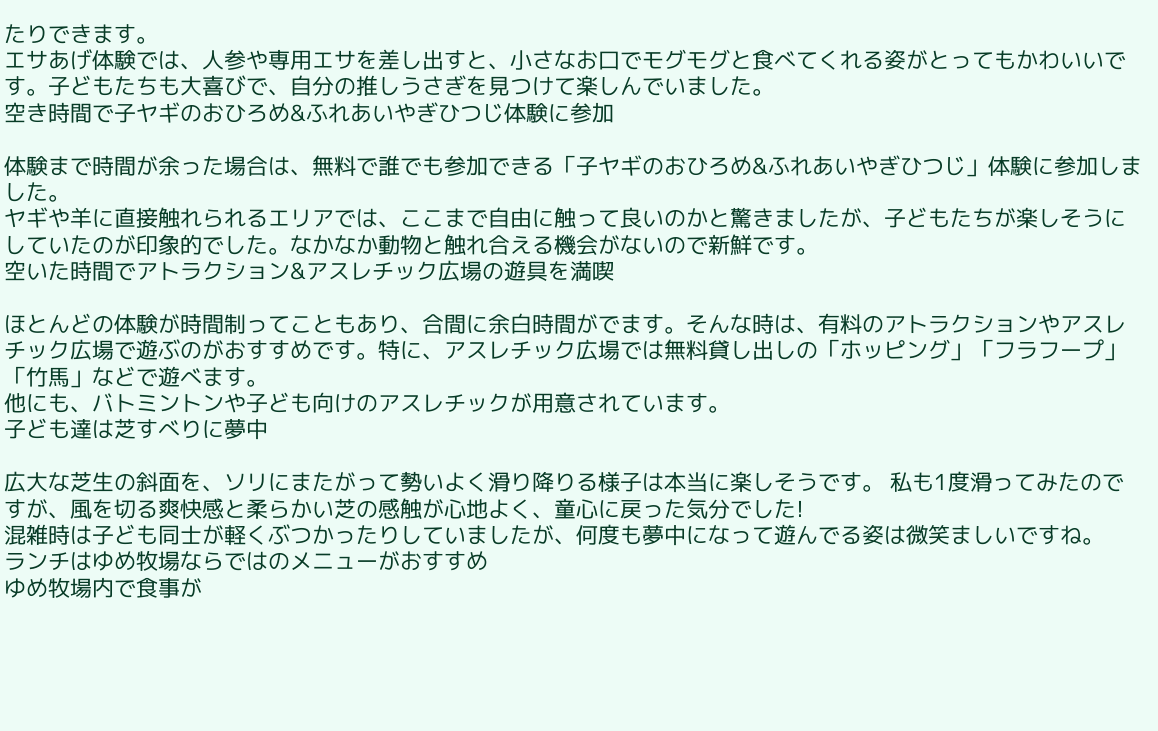たりできます。
エサあげ体験では、人参や専用エサを差し出すと、小さなお口でモグモグと食べてくれる姿がとってもかわいいです。子どもたちも大喜びで、自分の推しうさぎを見つけて楽しんでいました。
空き時間で子ヤギのおひろめ&ふれあいやぎひつじ体験に参加

体験まで時間が余った場合は、無料で誰でも参加できる「子ヤギのおひろめ&ふれあいやぎひつじ」体験に参加しました。
ヤギや羊に直接触れられるエリアでは、ここまで自由に触って良いのかと驚きましたが、子どもたちが楽しそうにしていたのが印象的でした。なかなか動物と触れ合える機会がないので新鮮です。
空いた時間でアトラクション&アスレチック広場の遊具を満喫

ほとんどの体験が時間制ってこともあり、合間に余白時間がでます。そんな時は、有料のアトラクションやアスレチック広場で遊ぶのがおすすめです。特に、アスレチック広場では無料貸し出しの「ホッピング」「フラフープ」「竹馬」などで遊べます。
他にも、バトミントンや子ども向けのアスレチックが用意されています。
子ども達は芝すべりに夢中

広大な芝生の斜面を、ソリにまたがって勢いよく滑り降りる様子は本当に楽しそうです。 私も1度滑ってみたのですが、風を切る爽快感と柔らかい芝の感触が心地よく、童心に戻った気分でした!
混雑時は子ども同士が軽くぶつかったりしていましたが、何度も夢中になって遊んでる姿は微笑ましいですね。
ランチはゆめ牧場ならではのメニューがおすすめ
ゆめ牧場内で食事が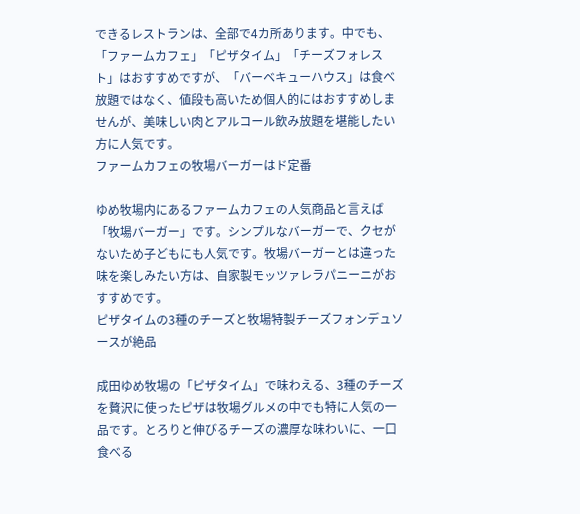できるレストランは、全部で4カ所あります。中でも、「ファームカフェ」「ピザタイム」「チーズフォレスト」はおすすめですが、「バーベキューハウス」は食べ放題ではなく、値段も高いため個人的にはおすすめしませんが、美味しい肉とアルコール飲み放題を堪能したい方に人気です。
ファームカフェの牧場バーガーはド定番

ゆめ牧場内にあるファームカフェの人気商品と言えば「牧場バーガー」です。シンプルなバーガーで、クセがないため子どもにも人気です。牧場バーガーとは違った味を楽しみたい方は、自家製モッツァレラパニーニがおすすめです。
ピザタイムの3種のチーズと牧場特製チーズフォンデュソースが絶品

成田ゆめ牧場の「ピザタイム」で味わえる、3種のチーズを贅沢に使ったピザは牧場グルメの中でも特に人気の一品です。とろりと伸びるチーズの濃厚な味わいに、一口食べる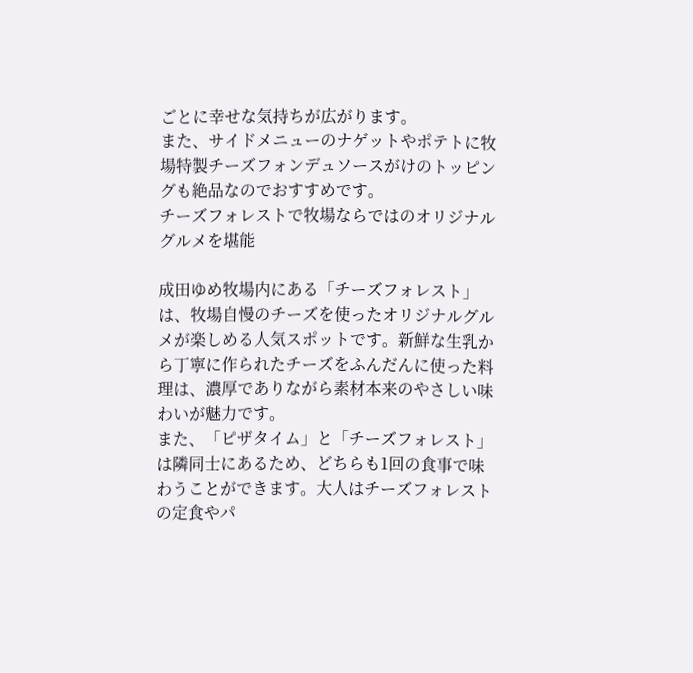ごとに幸せな気持ちが広がります。
また、サイドメニューのナゲットやポテトに牧場特製チーズフォンデュソースがけのトッピングも絶品なのでおすすめです。
チーズフォレストで牧場ならではのオリジナルグルメを堪能

成田ゆめ牧場内にある「チーズフォレスト」は、牧場自慢のチーズを使ったオリジナルグルメが楽しめる人気スポットです。新鮮な生乳から丁寧に作られたチーズをふんだんに使った料理は、濃厚でありながら素材本来のやさしい味わいが魅力です。
また、「ピザタイム」と「チーズフォレスト」は隣同士にあるため、どちらも1回の食事で味わうことができます。大人はチーズフォレストの定食やパ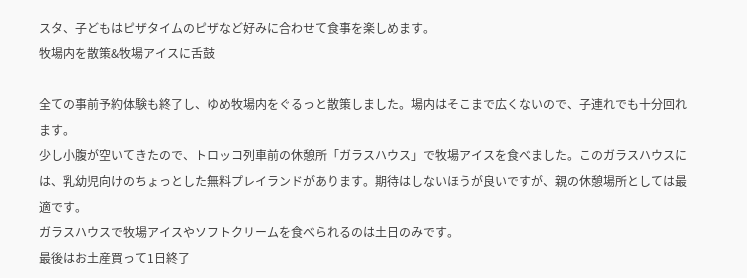スタ、子どもはピザタイムのピザなど好みに合わせて食事を楽しめます。
牧場内を散策&牧場アイスに舌鼓

全ての事前予約体験も終了し、ゆめ牧場内をぐるっと散策しました。場内はそこまで広くないので、子連れでも十分回れます。
少し小腹が空いてきたので、トロッコ列車前の休憩所「ガラスハウス」で牧場アイスを食べました。このガラスハウスには、乳幼児向けのちょっとした無料プレイランドがあります。期待はしないほうが良いですが、親の休憩場所としては最適です。
ガラスハウスで牧場アイスやソフトクリームを食べられるのは土日のみです。
最後はお土産買って1日終了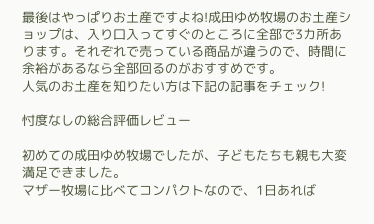最後はやっぱりお土産ですよね!成田ゆめ牧場のお土産ショップは、入り口入ってすぐのところに全部で3カ所あります。それぞれで売っている商品が違うので、時間に余裕があるなら全部回るのがおすすめです。
人気のお土産を知りたい方は下記の記事をチェック!

忖度なしの総合評価レビュー

初めての成田ゆめ牧場でしたが、子どもたちも親も大変満足できました。
マザー牧場に比べてコンパクトなので、1日あれば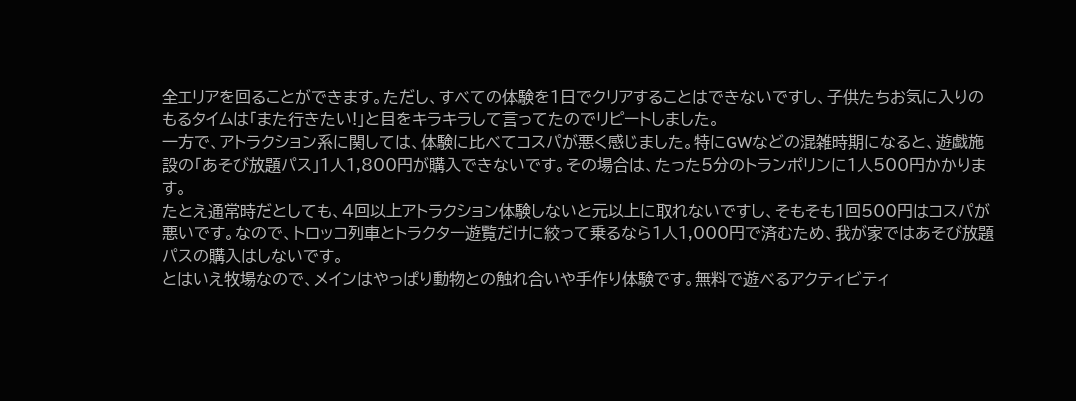全エリアを回ることができます。ただし、すべての体験を1日でクリアすることはできないですし、子供たちお気に入りのもるタイムは「また行きたい!」と目をキラキラして言ってたのでリピートしました。
一方で、アトラクション系に関しては、体験に比べてコスパが悪く感じました。特にGWなどの混雑時期になると、遊戯施設の「あそび放題パス」1人1,800円が購入できないです。その場合は、たった5分のトランポリンに1人500円かかります。
たとえ通常時だとしても、4回以上アトラクション体験しないと元以上に取れないですし、そもそも1回500円はコスパが悪いです。なので、トロッコ列車とトラクター遊覧だけに絞って乗るなら1人1,000円で済むため、我が家ではあそび放題パスの購入はしないです。
とはいえ牧場なので、メインはやっぱり動物との触れ合いや手作り体験です。無料で遊べるアクティビティ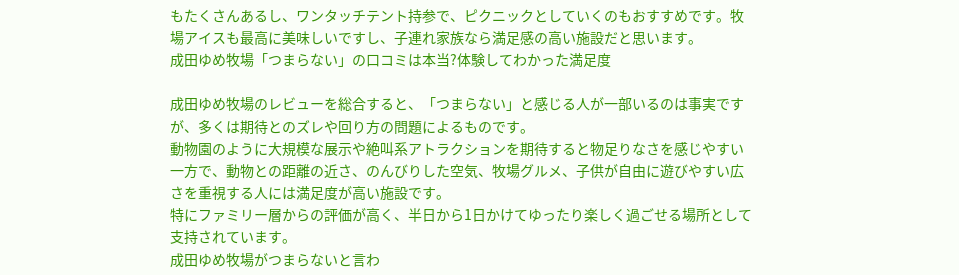もたくさんあるし、ワンタッチテント持参で、ピクニックとしていくのもおすすめです。牧場アイスも最高に美味しいですし、子連れ家族なら満足感の高い施設だと思います。
成田ゆめ牧場「つまらない」の口コミは本当?体験してわかった満足度

成田ゆめ牧場のレビューを総合すると、「つまらない」と感じる人が一部いるのは事実ですが、多くは期待とのズレや回り方の問題によるものです。
動物園のように大規模な展示や絶叫系アトラクションを期待すると物足りなさを感じやすい一方で、動物との距離の近さ、のんびりした空気、牧場グルメ、子供が自由に遊びやすい広さを重視する人には満足度が高い施設です。
特にファミリー層からの評価が高く、半日から1日かけてゆったり楽しく過ごせる場所として支持されています。
成田ゆめ牧場がつまらないと言わ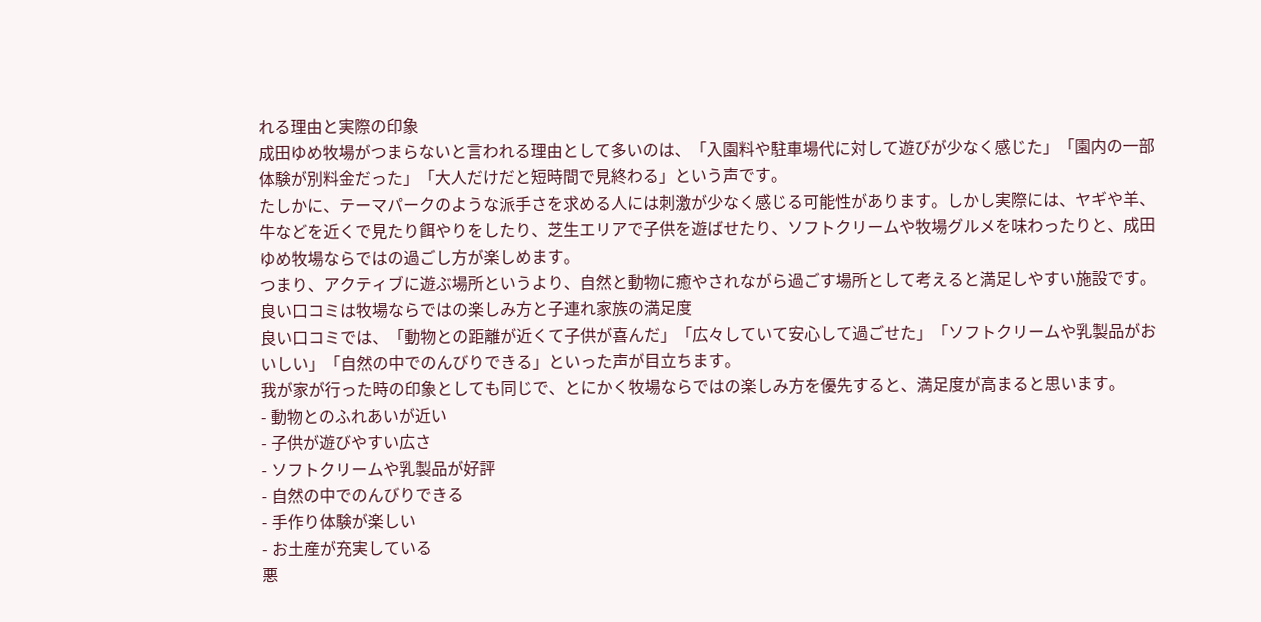れる理由と実際の印象
成田ゆめ牧場がつまらないと言われる理由として多いのは、「入園料や駐車場代に対して遊びが少なく感じた」「園内の一部体験が別料金だった」「大人だけだと短時間で見終わる」という声です。
たしかに、テーマパークのような派手さを求める人には刺激が少なく感じる可能性があります。しかし実際には、ヤギや羊、牛などを近くで見たり餌やりをしたり、芝生エリアで子供を遊ばせたり、ソフトクリームや牧場グルメを味わったりと、成田ゆめ牧場ならではの過ごし方が楽しめます。
つまり、アクティブに遊ぶ場所というより、自然と動物に癒やされながら過ごす場所として考えると満足しやすい施設です。
良い口コミは牧場ならではの楽しみ方と子連れ家族の満足度
良い口コミでは、「動物との距離が近くて子供が喜んだ」「広々していて安心して過ごせた」「ソフトクリームや乳製品がおいしい」「自然の中でのんびりできる」といった声が目立ちます。
我が家が行った時の印象としても同じで、とにかく牧場ならではの楽しみ方を優先すると、満足度が高まると思います。
- 動物とのふれあいが近い
- 子供が遊びやすい広さ
- ソフトクリームや乳製品が好評
- 自然の中でのんびりできる
- 手作り体験が楽しい
- お土産が充実している
悪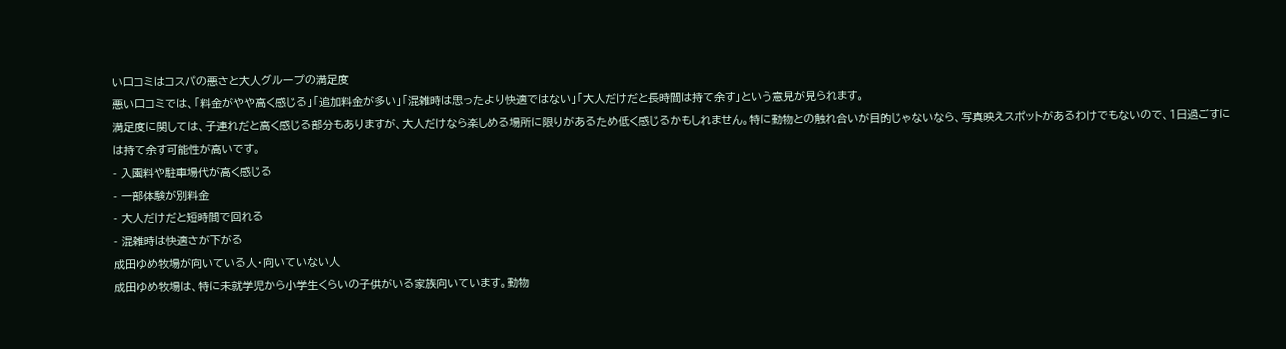い口コミはコスパの悪さと大人グループの満足度
悪い口コミでは、「料金がやや高く感じる」「追加料金が多い」「混雑時は思ったより快適ではない」「大人だけだと長時間は持て余す」という意見が見られます。
満足度に関しては、子連れだと高く感じる部分もありますが、大人だけなら楽しめる場所に限りがあるため低く感じるかもしれません。特に動物との触れ合いが目的じゃないなら、写真映えスポットがあるわけでもないので、1日過ごすには持て余す可能性が高いです。
- 入園料や駐車場代が高く感じる
- 一部体験が別料金
- 大人だけだと短時間で回れる
- 混雑時は快適さが下がる
成田ゆめ牧場が向いている人・向いていない人
成田ゆめ牧場は、特に未就学児から小学生くらいの子供がいる家族向いています。動物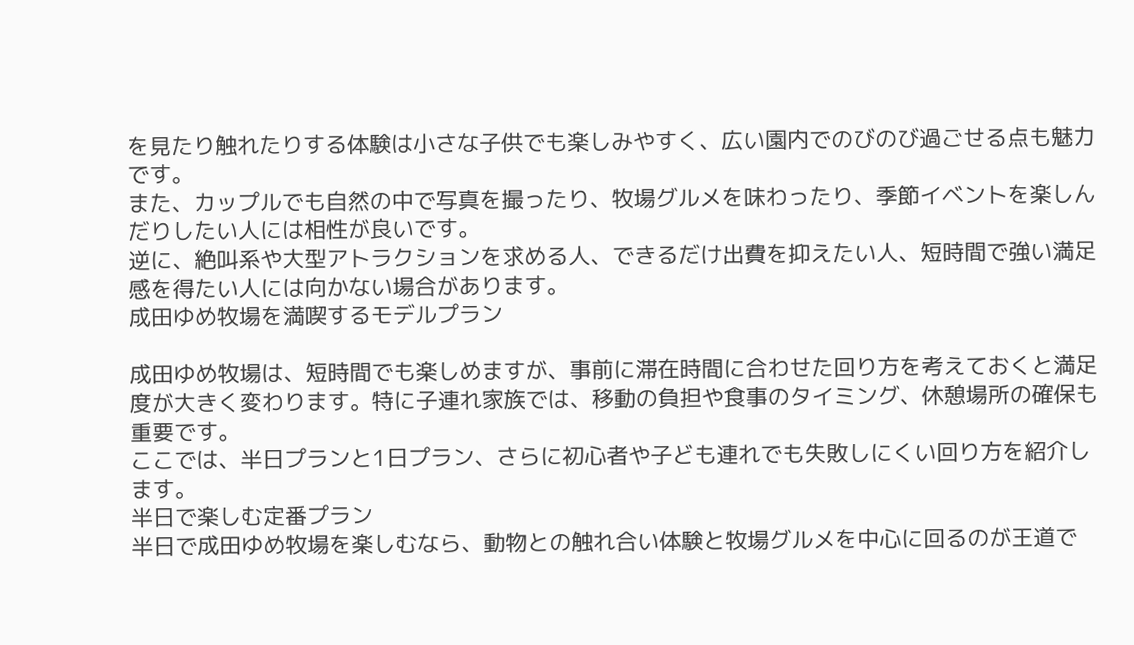を見たり触れたりする体験は小さな子供でも楽しみやすく、広い園内でのびのび過ごせる点も魅力です。
また、カップルでも自然の中で写真を撮ったり、牧場グルメを味わったり、季節イベントを楽しんだりしたい人には相性が良いです。
逆に、絶叫系や大型アトラクションを求める人、できるだけ出費を抑えたい人、短時間で強い満足感を得たい人には向かない場合があります。
成田ゆめ牧場を満喫するモデルプラン

成田ゆめ牧場は、短時間でも楽しめますが、事前に滞在時間に合わせた回り方を考えておくと満足度が大きく変わります。特に子連れ家族では、移動の負担や食事のタイミング、休憩場所の確保も重要です。
ここでは、半日プランと1日プラン、さらに初心者や子ども連れでも失敗しにくい回り方を紹介します。
半日で楽しむ定番プラン
半日で成田ゆめ牧場を楽しむなら、動物との触れ合い体験と牧場グルメを中心に回るのが王道で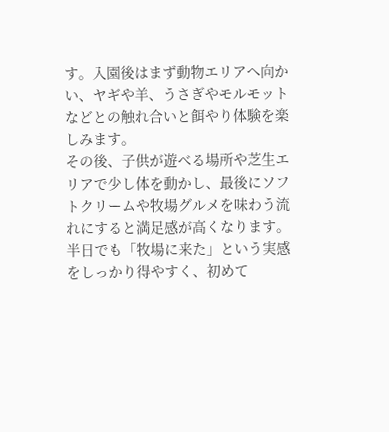す。入園後はまず動物エリアへ向かい、ヤギや羊、うさぎやモルモットなどとの触れ合いと餌やり体験を楽しみます。
その後、子供が遊べる場所や芝生エリアで少し体を動かし、最後にソフトクリームや牧場グルメを味わう流れにすると満足感が高くなります。
半日でも「牧場に来た」という実感をしっかり得やすく、初めて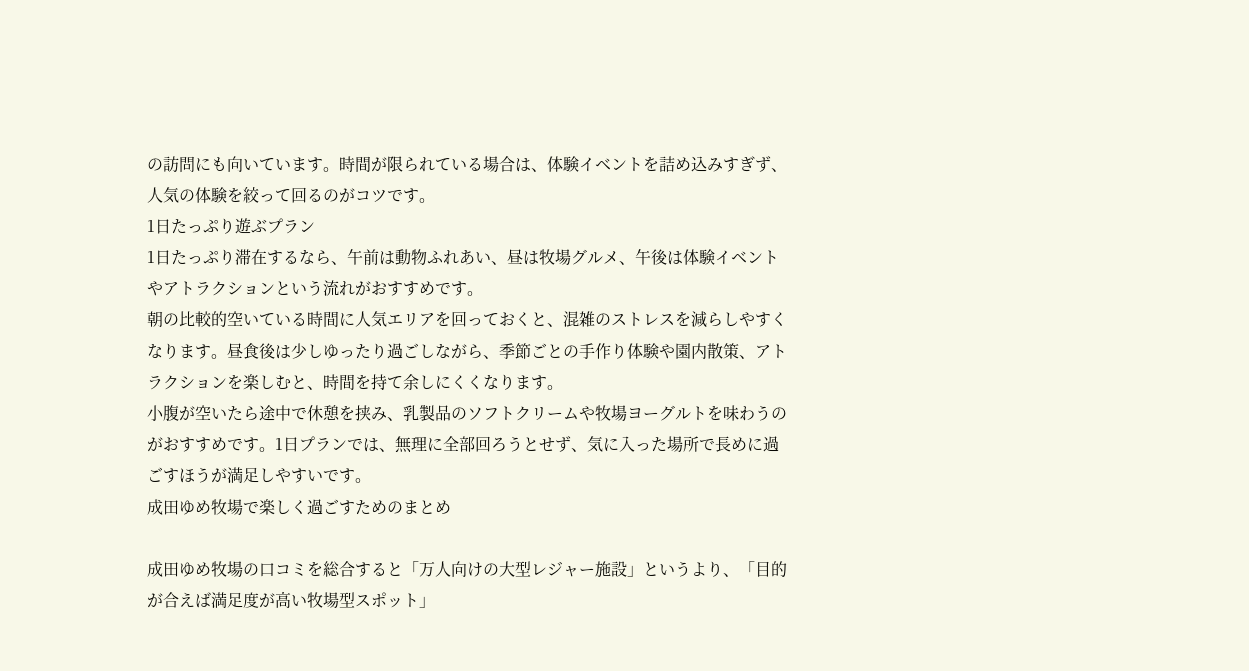の訪問にも向いています。時間が限られている場合は、体験イベントを詰め込みすぎず、人気の体験を絞って回るのがコツです。
1日たっぷり遊ぶプラン
1日たっぷり滞在するなら、午前は動物ふれあい、昼は牧場グルメ、午後は体験イベントやアトラクションという流れがおすすめです。
朝の比較的空いている時間に人気エリアを回っておくと、混雑のストレスを減らしやすくなります。昼食後は少しゆったり過ごしながら、季節ごとの手作り体験や園内散策、アトラクションを楽しむと、時間を持て余しにくくなります。
小腹が空いたら途中で休憩を挟み、乳製品のソフトクリームや牧場ヨーグルトを味わうのがおすすめです。1日プランでは、無理に全部回ろうとせず、気に入った場所で長めに過ごすほうが満足しやすいです。
成田ゆめ牧場で楽しく過ごすためのまとめ

成田ゆめ牧場の口コミを総合すると「万人向けの大型レジャー施設」というより、「目的が合えば満足度が高い牧場型スポット」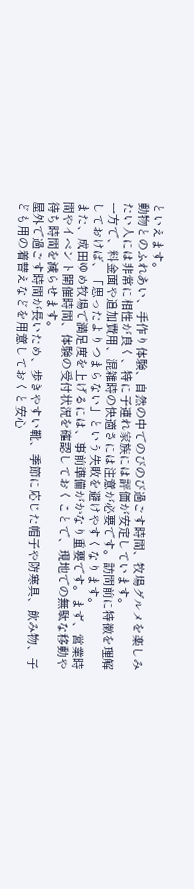といえます。
動物とのふれあい、手作り体験、自然の中でのびのび過ごす時間、牧場グルメを楽しみたい人には非常に相性が良く、特に子連れ家族には評価が安定しています。
一方で、料金面や追加費用、混雑時の快適さには注意が必要です。訪問前に特徴を理解しておけば、「思ったよりつまらない」という失敗を避けやすくなります。
また、成田ゆめ牧場で満足度を上げるには、事前準備がかなり重要です。まず、営業時間やイベント開催時間、体験の受付状況を確認しておくことで、現地での無駄な移動や待ち時間を減らせます。
屋外で過ごす時間が長いため、歩きやすい靴、季節に応じた帽子や防寒具、飲み物、子ども用の着替えなどを用意しておくと安心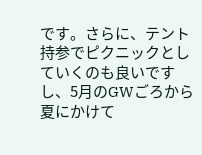です。さらに、テント持参でピクニックとしていくのも良いですし、5月のGWごろから夏にかけて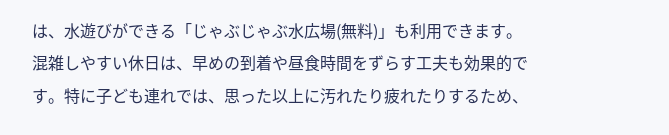は、水遊びができる「じゃぶじゃぶ水広場(無料)」も利用できます。
混雑しやすい休日は、早めの到着や昼食時間をずらす工夫も効果的です。特に子ども連れでは、思った以上に汚れたり疲れたりするため、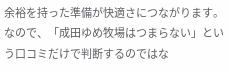余裕を持った準備が快適さにつながります。
なので、「成田ゆめ牧場はつまらない」という口コミだけで判断するのではな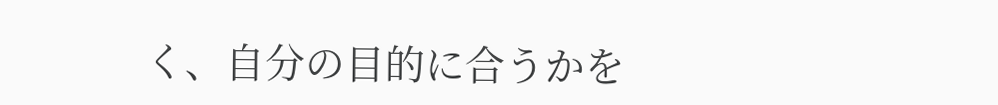く、自分の目的に合うかを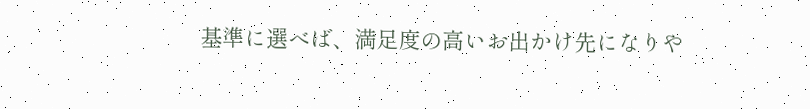基準に選べば、満足度の高いお出かけ先になりや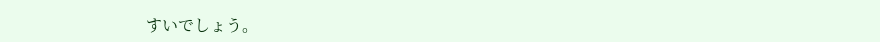すいでしょう。